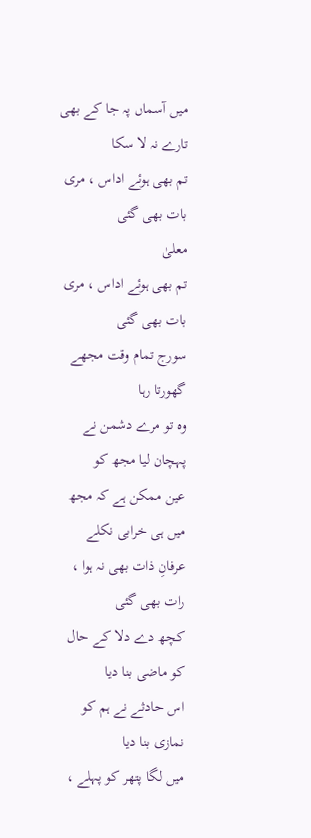میں آسماں پہ جا کے بھی تارے نہ لا سکا
تم بھی ہوئے اداس ، مری بات بھی گئی
معلیٰ
تم بھی ہوئے اداس ، مری بات بھی گئی
سورج تمام وقت مجھے گھورتا رہا
وہ تو مرے دشمن نے پہچان لیا مجھ کو
عین ممکن ہے کہ مجھ میں ہی خرابی نکلے
عرفانِ ذات بھی نہ ہوا ، رات بھی گئی
کچھ دے دلا کے حال کو ماضی بنا دیا
اس حادثے نے ہم کو نمازی بنا دیا
میں لگا پتھر کو پہلے ،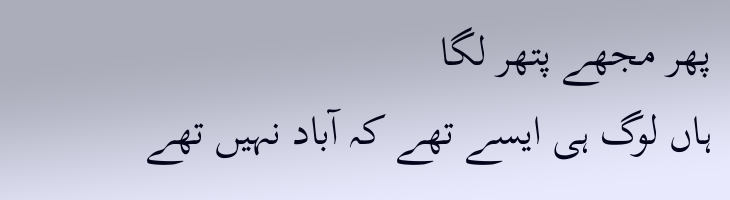پھر مجھے پتھر لگا
ہاں لوگ ہی ایسے تھے کہ آباد نہیں تھے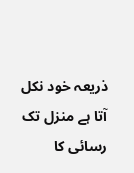ذریعہ خود نکل آتا ہے منزل تک رسائی کا